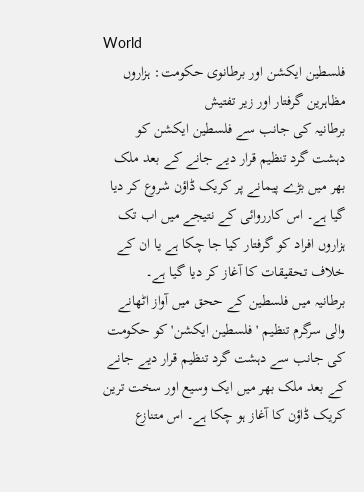World
فلسطین ایکشن اور برطانوی حکومت: ہزاروں مظاہرین گرفتار اور زیر تفتیش
برطانیہ کی جانب سے فلسطین ایکشن کو دہشت گرد تنظیم قرار دیے جانے کے بعد ملک بھر میں بڑے پیمانے پر کریک ڈاؤن شروع کر دیا گیا ہے۔ اس کارروائی کے نتیجے میں اب تک ہزاروں افراد کو گرفتار کیا جا چکا ہے یا ان کے خلاف تحقیقات کا آغاز کر دیا گیا ہے۔
برطانیہ میں فلسطین کے ححق میں آواز اٹھانے والی سرگرم تنظیم 'فلسطین ایکشن' کو حکومت کی جانب سے دہشت گرد تنظیم قرار دیے جانے کے بعد ملک بھر میں ایک وسیع اور سخت ترین کریک ڈاؤن کا آغاز ہو چکا ہے۔ اس متنازع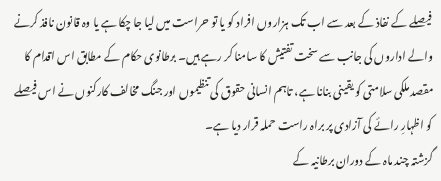فیصلے کے نفاذ کے بعد سے اب تک ہزاروں افراد کو یا تو حراست میں لیا جا چکا ہے یا وہ قانون نافذ کرنے والے اداروں کی جانب سے سخت تفتیش کا سامنا کر رہے ہیں۔ برطانوی حکام کے مطابق اس اقدام کا مقصد ملکی سلامتی کو یقینی بنانا ہے، تاہم انسانی حقوق کی تنظیموں اور جنگ مخالف کارکنوں نے اس فیصلے کو اظہارِ رائے کی آزادی پر براہ راست حملہ قرار دیا ہے۔
گزشتہ چند ماہ کے دوران برطانیہ کے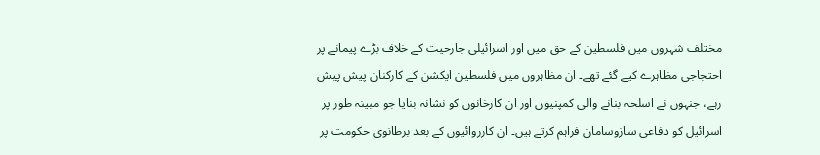مختلف شہروں میں فلسطین کے حق میں اور اسرائیلی جارحیت کے خلاف بڑے پیمانے پر احتجاجی مظاہرے کیے گئے تھے۔ ان مظاہروں میں فلسطین ایکشن کے کارکنان پیش پیش رہے، جنہوں نے اسلحہ بنانے والی کمپنیوں اور ان کارخانوں کو نشانہ بنایا جو مبینہ طور پر اسرائیل کو دفاعی سازوسامان فراہم کرتے ہیں۔ ان کارروائیوں کے بعد برطانوی حکومت پر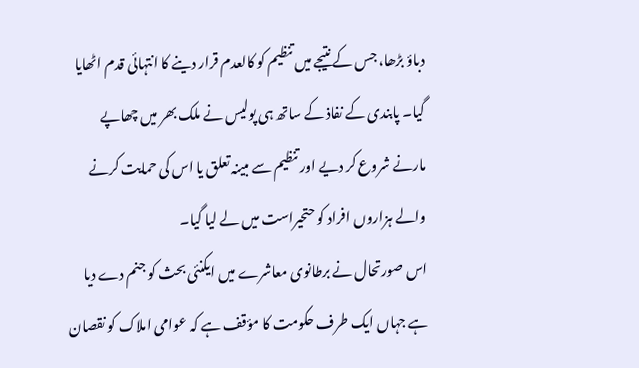دباؤ بڑھا، جس کے نتیجے میں تنظیم کو کالعدم قرار دینے کا انتہائی قدم اٹھایا گیا۔ پابندی کے نفاذ کے ساتھ ہی پولیس نے ملک بھر میں چھاپے مارنے شروع کر دیے اور تنظیم سے مبینہ تعلق یا اس کی حمایت کرنے والے ہزاروں افراد کو حتحیراست میں لے لیا گیا۔
اس صورتحال نے برطانوی معاشرے میں ایکنئی بحث کو جنم دے دیا ہے جہاں ایک طرف حکومت کا مؤقف ہے کہ عوامی املاک کو نقصان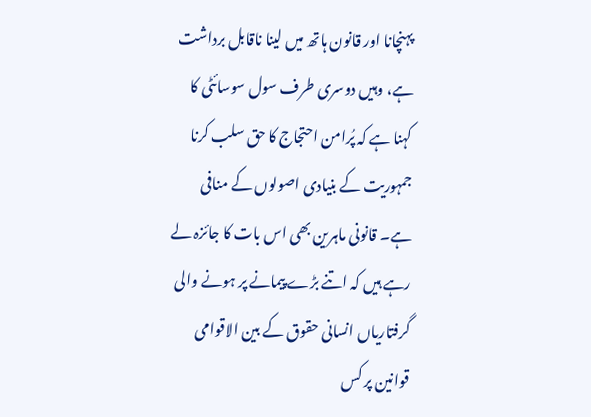پہنچانا اور قانون ہاتھ میں لینا ناقابل برداشت ہے، وہیں دوسری طرف سول سوسائٹی کا کہنا ہے کہ پُرامن احتجاج کا حق سلب کرنا جمہوریت کے بنیادی اصولوں کے منافی ہے۔ قانونی ماہرین بھی اس بات کا جائزہ لے رہے ہیں کہ اتنے بڑے پیمانے پر ہونے والی گرفتاریاں انسانی حقوق کے بین الاقوامی قوانین پر کس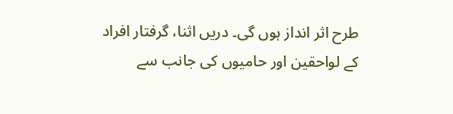طرح اثر انداز ہوں گی۔ دریں اثنا، گرفتار افراد کے لواحقین اور حامیوں کی جانب سے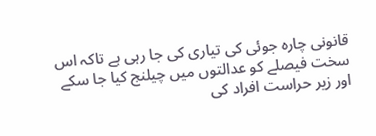قانونی چارہ جوئی کی تیاری کی جا رہی ہے تاکہ اس سخت فیصلے کو عدالتوں میں چیلنج کیا جا سکے اور زیر حراست افراد کی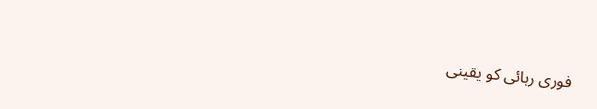فوری رہائی کو یقینی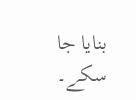بنایا جا سکے۔